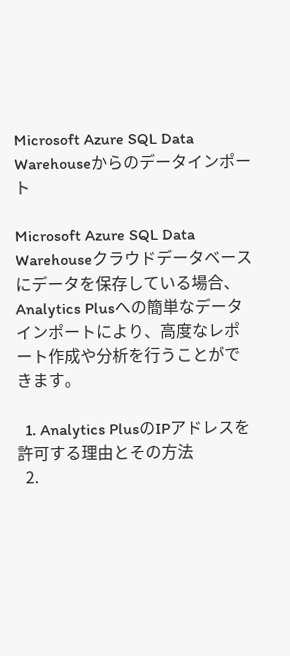Microsoft Azure SQL Data Warehouseからのデータインポート

Microsoft Azure SQL Data Warehouseクラウドデータベースにデータを保存している場合、Analytics Plusへの簡単なデータインポートにより、高度なレポート作成や分析を行うことができます。

  1. Analytics PlusのIPアドレスを許可する理由とその方法
  2.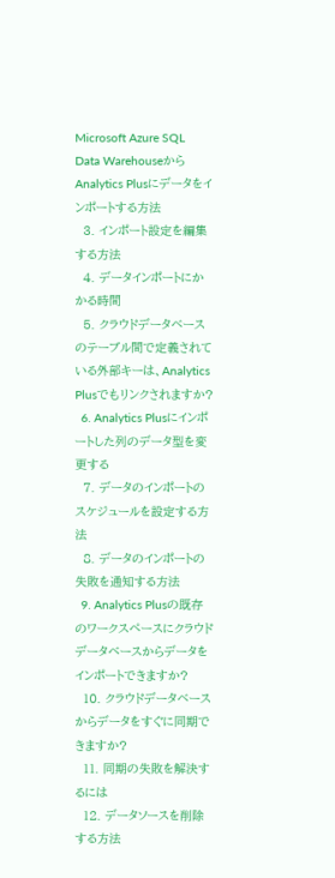Microsoft Azure SQL Data WarehouseからAnalytics Plusにデータをインポートする方法
  3. インポート設定を編集する方法
  4. データインポートにかかる時間
  5. クラウドデータベースのテーブル間で定義されている外部キーは、Analytics Plusでもリンクされますか?
  6. Analytics Plusにインポートした列のデータ型を変更する
  7. データのインポートのスケジュールを設定する方法
  8. データのインポートの失敗を通知する方法
  9. Analytics Plusの既存のワークスペースにクラウドデータベースからデータをインポートできますか?
  10. クラウドデータベースからデータをすぐに同期できますか?
  11. 同期の失敗を解決するには
  12. データソースを削除する方法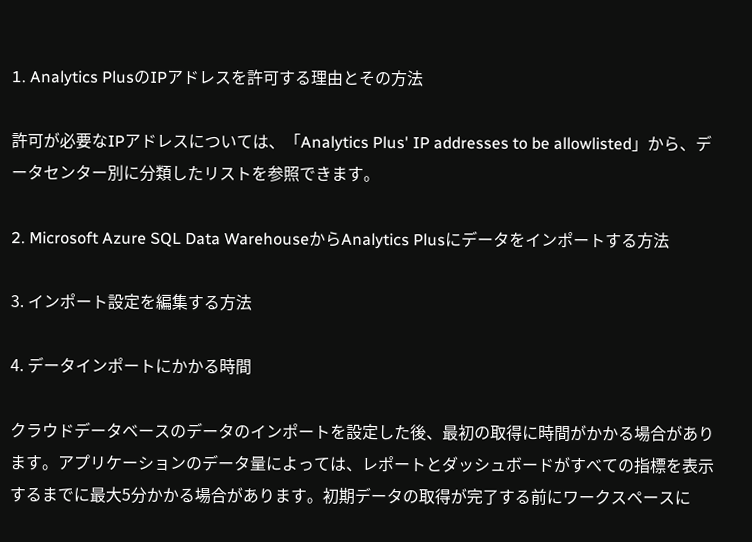1. Analytics PlusのIPアドレスを許可する理由とその方法

許可が必要なIPアドレスについては、「Analytics Plus' IP addresses to be allowlisted」から、データセンター別に分類したリストを参照できます。

2. Microsoft Azure SQL Data WarehouseからAnalytics Plusにデータをインポートする方法

3. インポート設定を編集する方法

4. データインポートにかかる時間

クラウドデータベースのデータのインポートを設定した後、最初の取得に時間がかかる場合があります。アプリケーションのデータ量によっては、レポートとダッシュボードがすべての指標を表示するまでに最大5分かかる場合があります。初期データの取得が完了する前にワークスペースに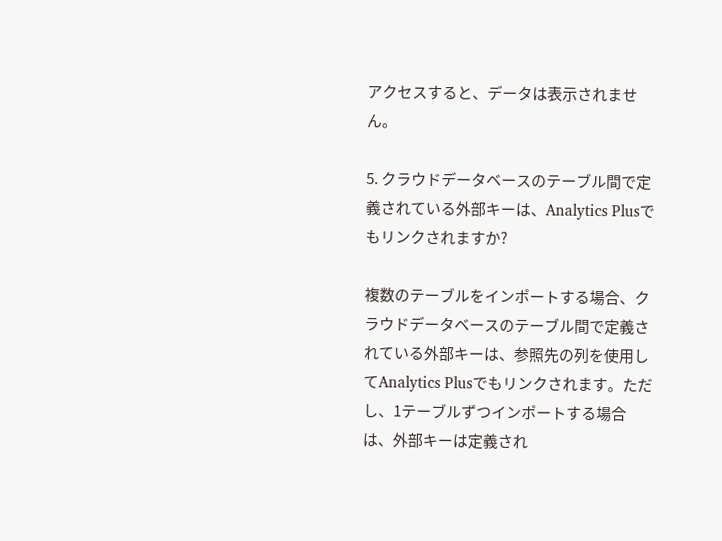アクセスすると、データは表示されません。

5. クラウドデータベースのテーブル間で定義されている外部キーは、Analytics Plusでもリンクされますか?

複数のテーブルをインポートする場合、クラウドデータベースのテーブル間で定義されている外部キーは、参照先の列を使用してAnalytics Plusでもリンクされます。ただし、1テーブルずつインポートする場合は、外部キーは定義され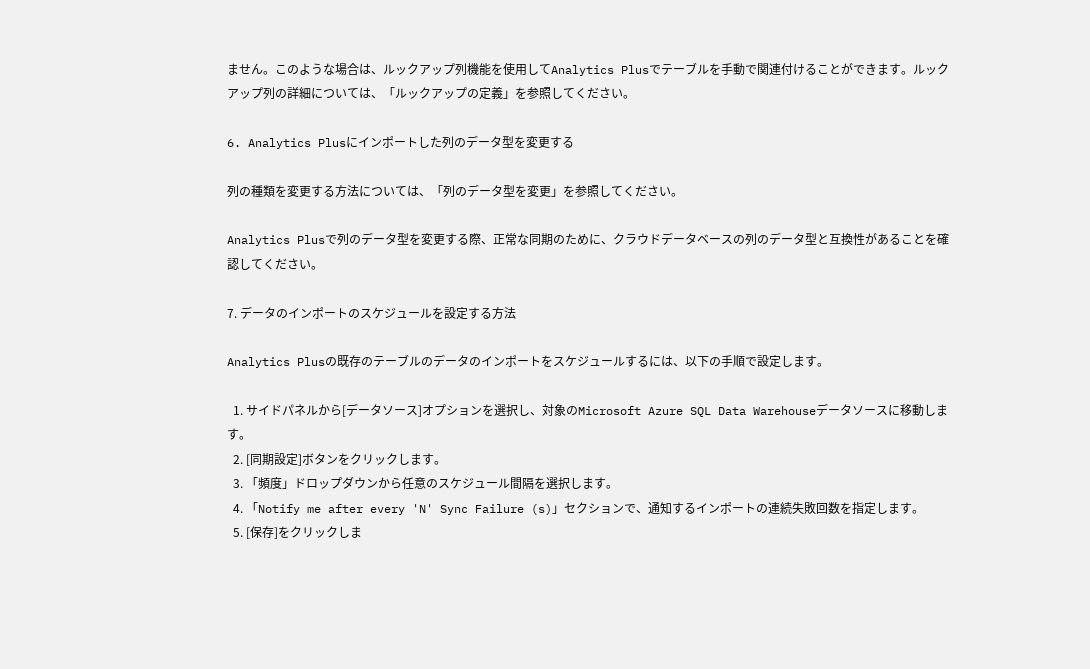ません。このような場合は、ルックアップ列機能を使用してAnalytics Plusでテーブルを手動で関連付けることができます。ルックアップ列の詳細については、「ルックアップの定義」を参照してください。

6. Analytics Plusにインポートした列のデータ型を変更する

列の種類を変更する方法については、「列のデータ型を変更」を参照してください。

Analytics Plusで列のデータ型を変更する際、正常な同期のために、クラウドデータベースの列のデータ型と互換性があることを確認してください。

7. データのインポートのスケジュールを設定する方法

Analytics Plusの既存のテーブルのデータのインポートをスケジュールするには、以下の手順で設定します。

  1. サイドパネルから[データソース]オプションを選択し、対象のMicrosoft Azure SQL Data Warehouseデータソースに移動します。
  2. [同期設定]ボタンをクリックします。
  3. 「頻度」ドロップダウンから任意のスケジュール間隔を選択します。
  4. 「Notify me after every 'N' Sync Failure (s)」セクションで、通知するインポートの連続失敗回数を指定します。
  5. [保存]をクリックしま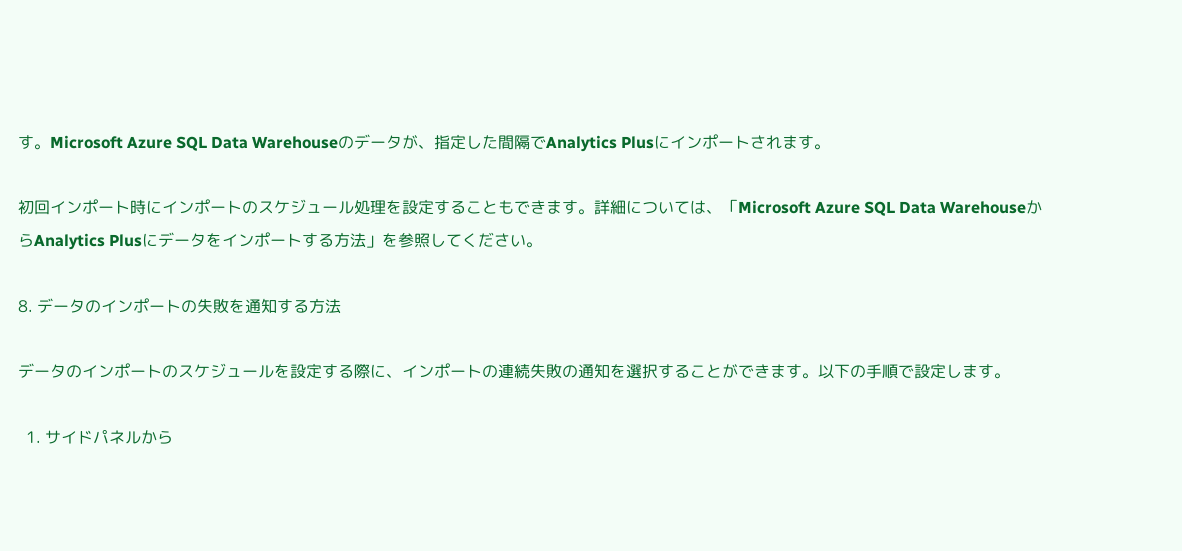す。Microsoft Azure SQL Data Warehouseのデータが、指定した間隔でAnalytics Plusにインポートされます。

初回インポート時にインポートのスケジュール処理を設定することもできます。詳細については、「Microsoft Azure SQL Data WarehouseからAnalytics Plusにデータをインポートする方法」を参照してください。

8. データのインポートの失敗を通知する方法

データのインポートのスケジュールを設定する際に、インポートの連続失敗の通知を選択することができます。以下の手順で設定します。

  1. サイドパネルから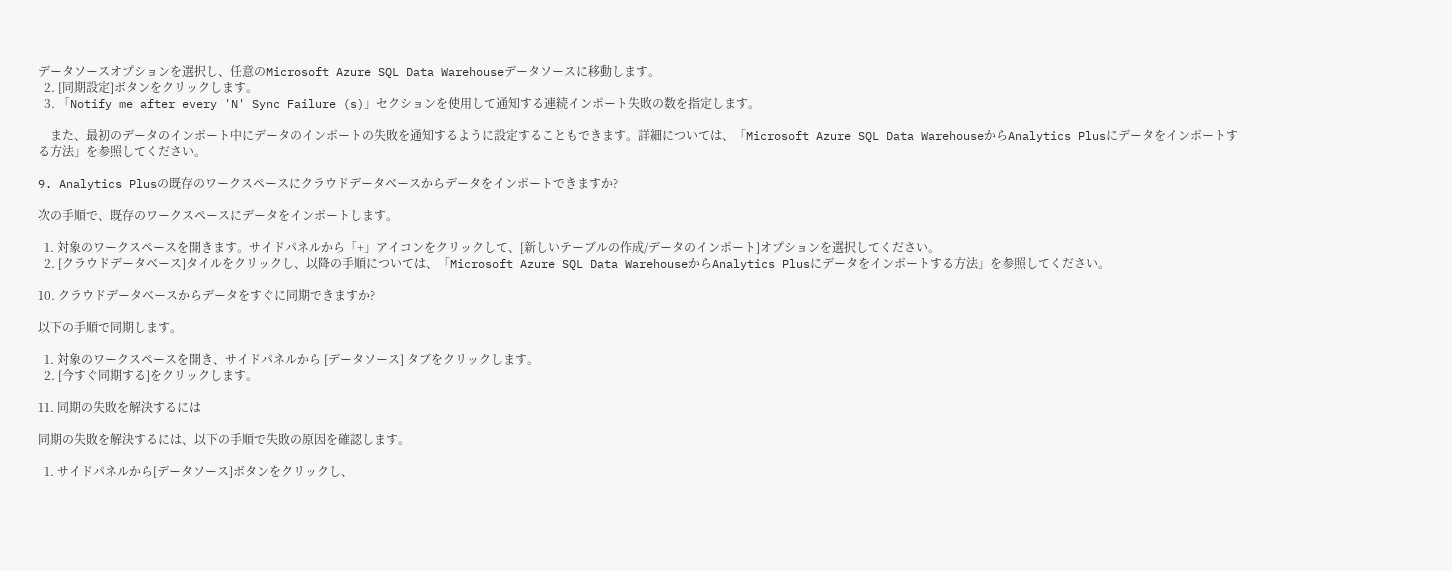データソースオプションを選択し、任意のMicrosoft Azure SQL Data Warehouseデータソースに移動します。
  2. [同期設定]ボタンをクリックします。
  3. 「Notify me after every 'N' Sync Failure (s)」セクションを使用して通知する連続インポート失敗の数を指定します。

    また、最初のデータのインポート中にデータのインポートの失敗を通知するように設定することもできます。詳細については、「Microsoft Azure SQL Data WarehouseからAnalytics Plusにデータをインポートする方法」を参照してください。

9. Analytics Plusの既存のワークスペースにクラウドデータベースからデータをインポートできますか?

次の手順で、既存のワークスペースにデータをインポートします。

  1. 対象のワークスペースを開きます。サイドパネルから「+」アイコンをクリックして、[新しいテーブルの作成/データのインポート]オプションを選択してください。
  2. [クラウドデータベース]タイルをクリックし、以降の手順については、「Microsoft Azure SQL Data WarehouseからAnalytics Plusにデータをインポートする方法」を参照してください。

10. クラウドデータベースからデータをすぐに同期できますか?

以下の手順で同期します。

  1. 対象のワークスペースを開き、サイドパネルから [データソース] タブをクリックします。
  2. [今すぐ同期する]をクリックします。

11. 同期の失敗を解決するには

同期の失敗を解決するには、以下の手順で失敗の原因を確認します。

  1. サイドパネルから[データソース]ボタンをクリックし、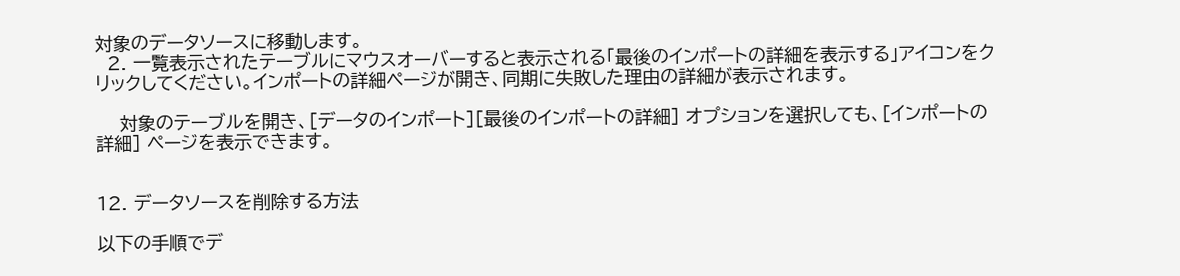対象のデータソースに移動します。
  2. 一覧表示されたテーブルにマウスオーバーすると表示される「最後のインポートの詳細を表示する」アイコンをクリックしてください。インポートの詳細ページが開き、同期に失敗した理由の詳細が表示されます。

    対象のテーブルを開き、[データのインポート][最後のインポートの詳細] オプションを選択しても、[インポートの詳細] ページを表示できます。


12. データソースを削除する方法

以下の手順でデ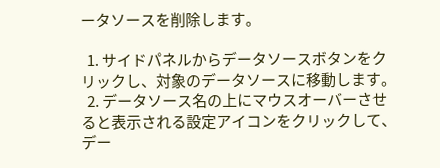ータソースを削除します。

  1. サイドパネルからデータソースボタンをクリックし、対象のデータソースに移動します。
  2. データソース名の上にマウスオーバーさせると表示される設定アイコンをクリックして、デー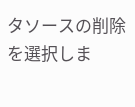タソースの削除を選択しま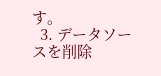す。
  3. データソースを削除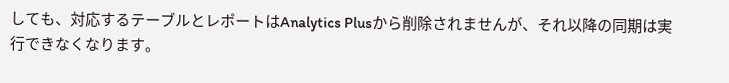しても、対応するテーブルとレポートはAnalytics Plusから削除されませんが、それ以降の同期は実行できなくなります。